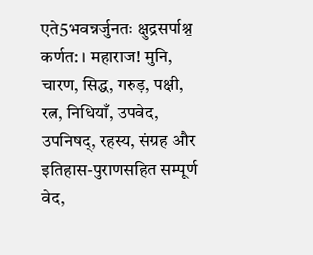एते5भवन्नर्जुनतः क्षुद्रसर्पाश्न॒ कर्णत: । महाराज! मुनि, चारण, सिद्ध, गरुड़, पक्षी, रत्न, निधियाँ, उपवेद, उपनिषद्, रहस्य, संग्रह और इतिहास-पुराणसहित सम्पूर्ण वेद,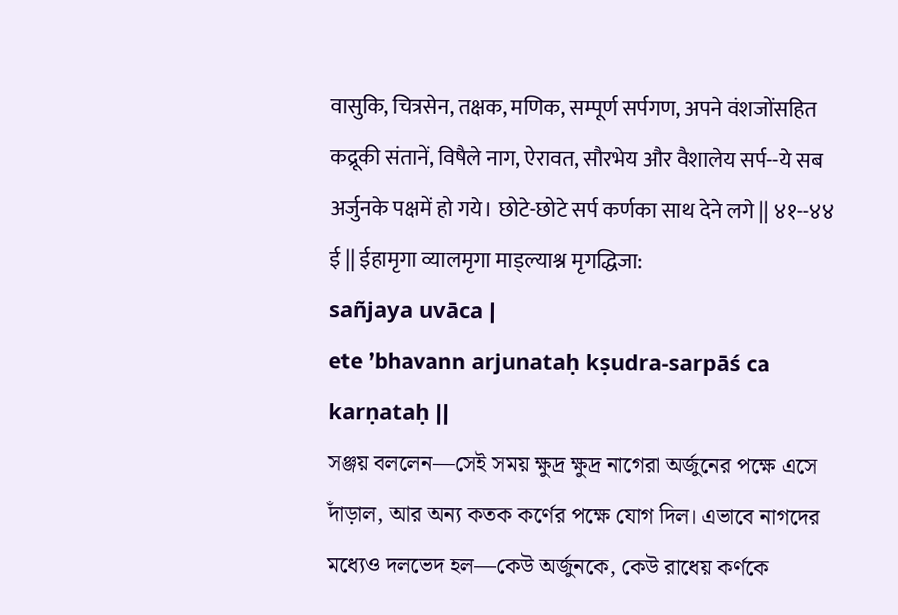वासुकि, चित्रसेन, तक्षक, मणिक, सम्पूर्ण सर्पगण, अपने वंशजोंसहित कद्रूकी संतानें, विषैले नाग, ऐरावत, सौरभेय और वैशालेय सर्प--ये सब अर्जुनके पक्षमें हो गये। छोटे-छोटे सर्प कर्णका साथ देने लगे || ४१--४४ ई || ईहामृगा व्यालमृगा माड्ल्याश्न मृगद्धिजा:
sañjaya uvāca |
ete ’bhavann arjunataḥ kṣudra-sarpāś ca karṇataḥ ||
সঞ্জয় বললেন—সেই সময় ক্ষুদ্র ক্ষুদ্র নাগেরা অর্জুনের পক্ষে এসে দাঁড়াল, আর অন্য কতক কর্ণের পক্ষে যোগ দিল। এভাবে নাগদের মধ্যেও দলভেদ হল—কেউ অর্জুনকে, কেউ রাধেয় কর্ণকে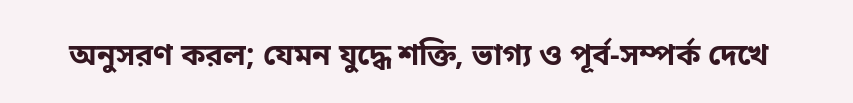অনুসরণ করল; যেমন যুদ্ধে শক্তি, ভাগ্য ও পূর্ব-সম্পর্ক দেখে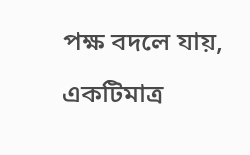পক্ষ বদলে যায়, একটিমাত্র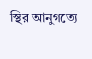স্থির আনুগত্যে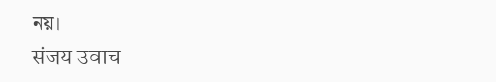নয়।
संजय उवाच